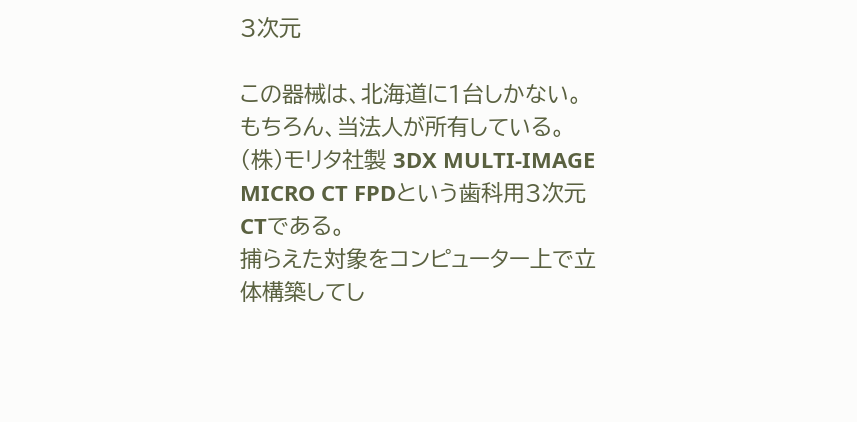3次元

この器械は、北海道に1台しかない。
もちろん、当法人が所有している。
(株)モリタ社製 3DX MULTI-IMAGE MICRO CT FPDという歯科用3次元CTである。
捕らえた対象をコンピューター上で立体構築してし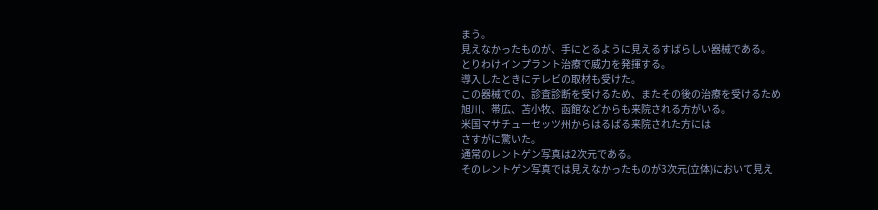まう。
見えなかったものが、手にとるように見えるすばらしい器械である。
とりわけインプラント治療で威力を発揮する。
導入したときにテレビの取材も受けた。
この器械での、診査診断を受けるため、またその後の治療を受けるため
旭川、帯広、苫小牧、函館などからも来院される方がいる。
米国マサチューセッツ州からはるばる来院された方には
さすがに驚いた。
通常のレントゲン写真は2次元である。
そのレントゲン写真では見えなかったものが3次元(立体)において見え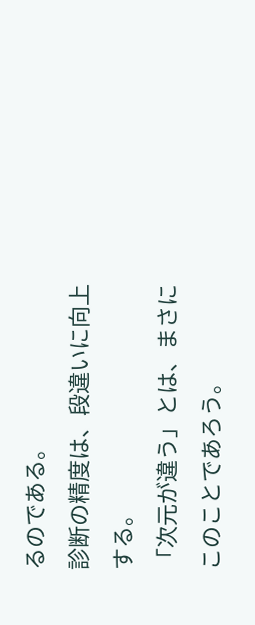るのである。
診断の精度は、段違いに向上する。
「次元が違う」とは、まさにこのことであろう。